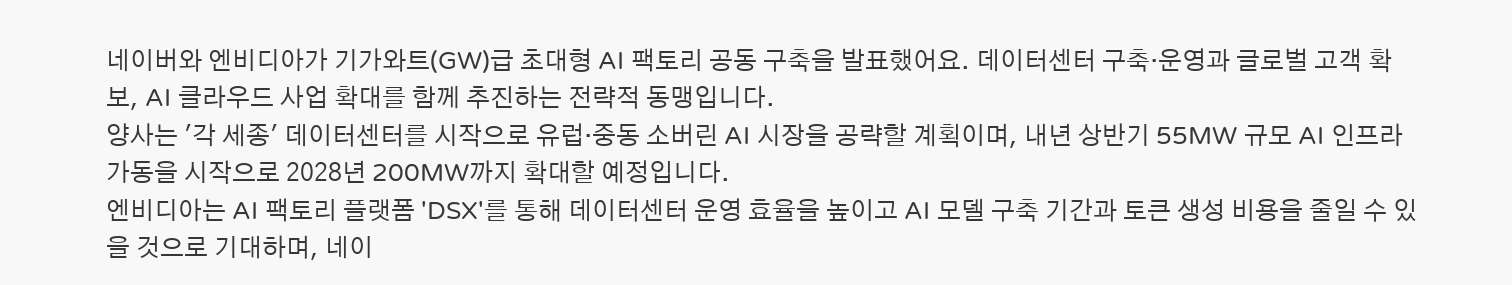네이버와 엔비디아가 기가와트(GW)급 초대형 AI 팩토리 공동 구축을 발표했어요. 데이터센터 구축·운영과 글로벌 고객 확보, AI 클라우드 사업 확대를 함께 추진하는 전략적 동맹입니다.
양사는 '각 세종' 데이터센터를 시작으로 유럽·중동 소버린 AI 시장을 공략할 계획이며, 내년 상반기 55MW 규모 AI 인프라 가동을 시작으로 2028년 200MW까지 확대할 예정입니다.
엔비디아는 AI 팩토리 플랫폼 'DSX'를 통해 데이터센터 운영 효율을 높이고 AI 모델 구축 기간과 토큰 생성 비용을 줄일 수 있을 것으로 기대하며, 네이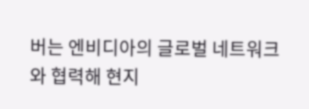버는 엔비디아의 글로벌 네트워크와 협력해 현지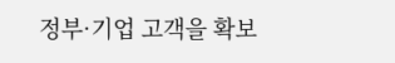정부·기업 고객을 확보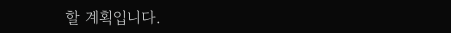할 계획입니다.